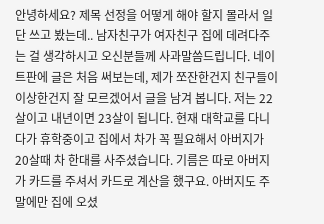안녕하세요? 제목 선정을 어떻게 해야 할지 몰라서 일단 쓰고 봤는데.. 남자친구가 여자친구 집에 데려다주는 걸 생각하시고 오신분들께 사과말씀드립니다. 네이트판에 글은 처음 써보는데, 제가 쪼잔한건지 친구들이 이상한건지 잘 모르겠어서 글을 남겨 봅니다. 저는 22살이고 내년이면 23살이 됩니다. 현재 대학교를 다니다가 휴학중이고 집에서 차가 꼭 필요해서 아버지가 20살때 차 한대를 사주셨습니다. 기름은 따로 아버지가 카드를 주셔서 카드로 계산을 했구요. 아버지도 주말에만 집에 오셨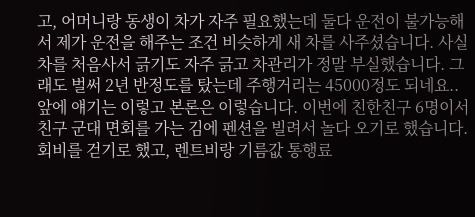고, 어머니랑 동생이 차가 자주 필요했는데 둘다 운전이 불가능해서 제가 운전을 해주는 조건 비슷하게 새 차를 사주셨습니다. 사실 차를 처음사서 긁기도 자주 긁고 차관리가 정말 부실했습니다. 그래도 벌써 2년 반정도를 탔는데 주행거리는 45000정도 되네요.. 앞에 얘기는 이렇고 본론은 이렇습니다. 이번에 친한친구 6명이서 친구 군대 면회를 가는 김에 펜션을 빌려서 놀다 오기로 했습니다. 회비를 걷기로 했고, 렌트비랑 기름값 통행료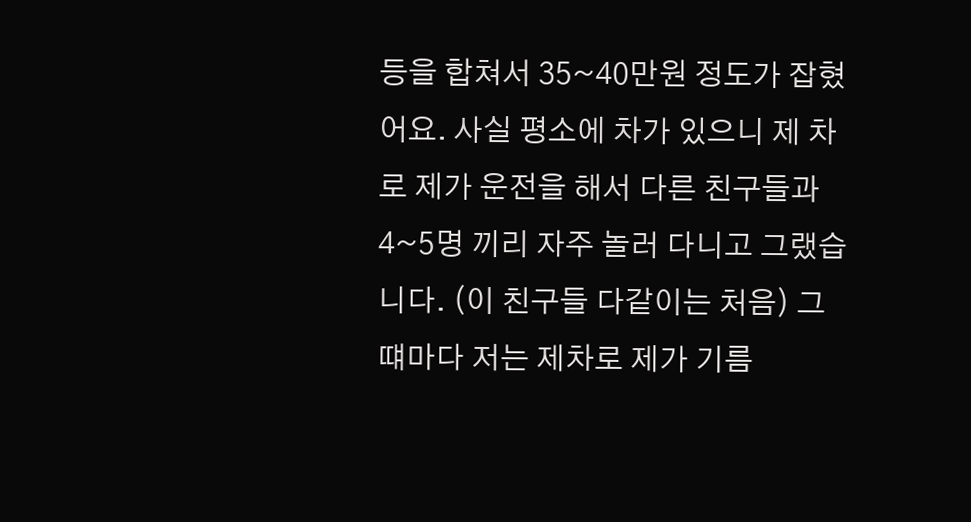등을 합쳐서 35~40만원 정도가 잡혔어요. 사실 평소에 차가 있으니 제 차로 제가 운전을 해서 다른 친구들과 4~5명 끼리 자주 놀러 다니고 그랬습니다. (이 친구들 다같이는 처음) 그떄마다 저는 제차로 제가 기름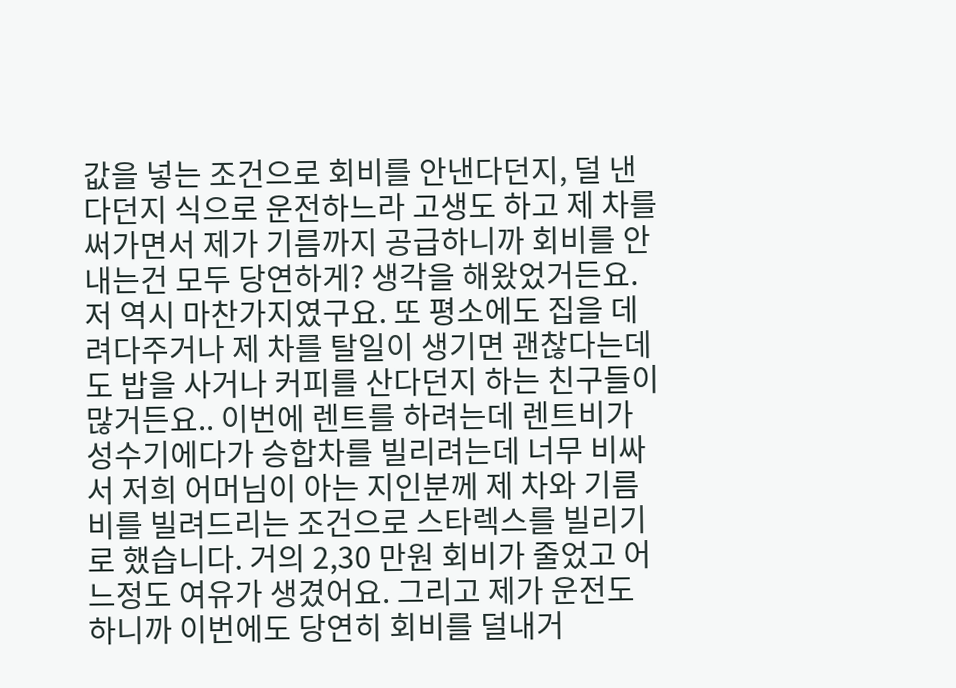값을 넣는 조건으로 회비를 안낸다던지, 덜 낸다던지 식으로 운전하느라 고생도 하고 제 차를 써가면서 제가 기름까지 공급하니까 회비를 안내는건 모두 당연하게? 생각을 해왔었거든요. 저 역시 마찬가지였구요. 또 평소에도 집을 데려다주거나 제 차를 탈일이 생기면 괜찮다는데도 밥을 사거나 커피를 산다던지 하는 친구들이 많거든요.. 이번에 렌트를 하려는데 렌트비가 성수기에다가 승합차를 빌리려는데 너무 비싸서 저희 어머님이 아는 지인분께 제 차와 기름비를 빌려드리는 조건으로 스타렉스를 빌리기로 했습니다. 거의 2,30 만원 회비가 줄었고 어느정도 여유가 생겼어요. 그리고 제가 운전도 하니까 이번에도 당연히 회비를 덜내거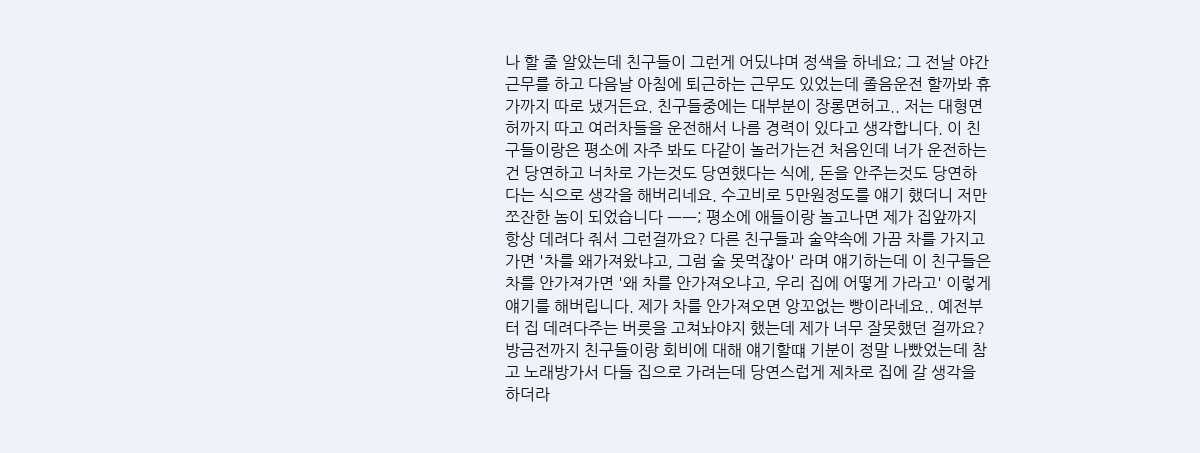나 할 줄 알았는데 친구들이 그런게 어딨냐며 정색을 하네요; 그 전날 야간근무를 하고 다음날 아침에 퇴근하는 근무도 있었는데 졸음운전 할까봐 휴가까지 따로 냈거든요. 친구들중에는 대부분이 장롱면허고.. 저는 대형면허까지 따고 여러차들을 운전해서 나름 경력이 있다고 생각합니다. 이 친구들이랑은 평소에 자주 봐도 다같이 놀러가는건 처음인데 너가 운전하는건 당연하고 너차로 가는것도 당연했다는 식에, 돈을 안주는것도 당연하다는 식으로 생각을 해버리네요. 수고비로 5만원정도를 얘기 했더니 저만 쪼잔한 놈이 되었습니다 ㅡㅡ; 평소에 애들이랑 놀고나면 제가 집앞까지 항상 데려다 줘서 그런걸까요? 다른 친구들과 술약속에 가끔 차를 가지고 가면 '차를 왜가져왔냐고, 그럼 술 못먹잖아' 라며 얘기하는데 이 친구들은 차를 안가져가면 '왜 차를 안가져오냐고, 우리 집에 어떻게 가라고' 이렇게 얘기를 해버립니다. 제가 차를 안가져오면 앙꼬없는 빵이라네요.. 예전부터 집 데려다주는 버릇을 고쳐놔야지 했는데 제가 너무 잘못했던 걸까요? 방금전까지 친구들이랑 회비에 대해 얘기할떄 기분이 정말 나빴었는데 참고 노래방가서 다들 집으로 가려는데 당연스럽게 제차로 집에 갈 생각을 하더라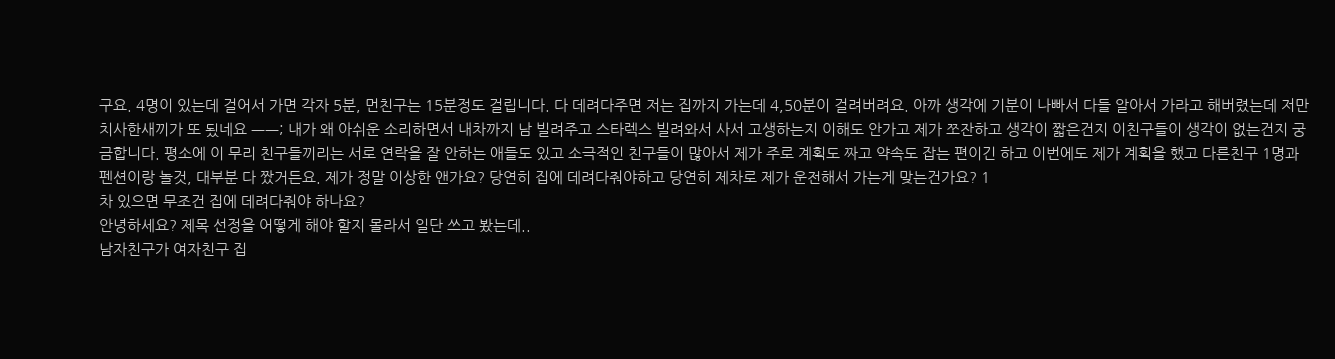구요. 4명이 있는데 걸어서 가면 각자 5분, 먼친구는 15분정도 걸립니다. 다 데려다주면 저는 집까지 가는데 4,50분이 걸려버려요. 아까 생각에 기분이 나빠서 다들 알아서 가라고 해버렸는데 저만 치사한새끼가 또 됬네요 ㅡㅡ; 내가 왜 아쉬운 소리하면서 내차까지 남 빌려주고 스타렉스 빌려와서 사서 고생하는지 이해도 안가고 제가 쪼잔하고 생각이 짧은건지 이친구들이 생각이 없는건지 궁금합니다. 평소에 이 무리 친구들끼리는 서로 연락을 잘 안하는 애들도 있고 소극적인 친구들이 많아서 제가 주로 계획도 짜고 약속도 잡는 편이긴 하고 이번에도 제가 계획을 했고 다른친구 1명과 펜션이랑 놀것, 대부분 다 짰거든요. 제가 정말 이상한 앤가요? 당연히 집에 데려다줘야하고 당연히 제차로 제가 운전해서 가는게 맞는건가요? 1
차 있으면 무조건 집에 데려다줘야 하나요?
안녕하세요? 제목 선정을 어떻게 해야 할지 몰라서 일단 쓰고 봤는데..
남자친구가 여자친구 집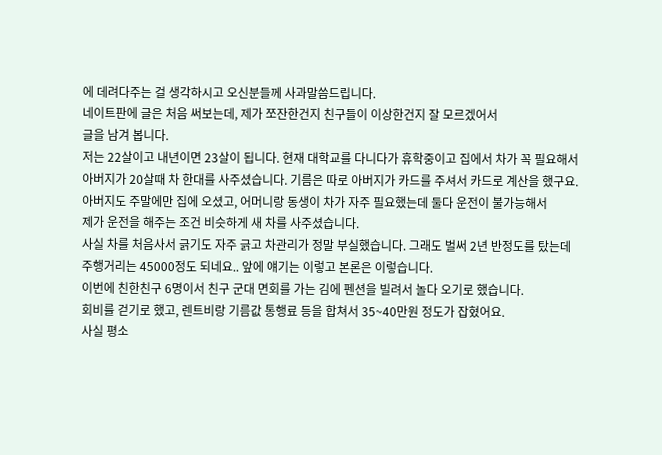에 데려다주는 걸 생각하시고 오신분들께 사과말씀드립니다.
네이트판에 글은 처음 써보는데, 제가 쪼잔한건지 친구들이 이상한건지 잘 모르겠어서
글을 남겨 봅니다.
저는 22살이고 내년이면 23살이 됩니다. 현재 대학교를 다니다가 휴학중이고 집에서 차가 꼭 필요해서
아버지가 20살때 차 한대를 사주셨습니다. 기름은 따로 아버지가 카드를 주셔서 카드로 계산을 했구요.
아버지도 주말에만 집에 오셨고, 어머니랑 동생이 차가 자주 필요했는데 둘다 운전이 불가능해서
제가 운전을 해주는 조건 비슷하게 새 차를 사주셨습니다.
사실 차를 처음사서 긁기도 자주 긁고 차관리가 정말 부실했습니다. 그래도 벌써 2년 반정도를 탔는데
주행거리는 45000정도 되네요.. 앞에 얘기는 이렇고 본론은 이렇습니다.
이번에 친한친구 6명이서 친구 군대 면회를 가는 김에 펜션을 빌려서 놀다 오기로 했습니다.
회비를 걷기로 했고, 렌트비랑 기름값 통행료 등을 합쳐서 35~40만원 정도가 잡혔어요.
사실 평소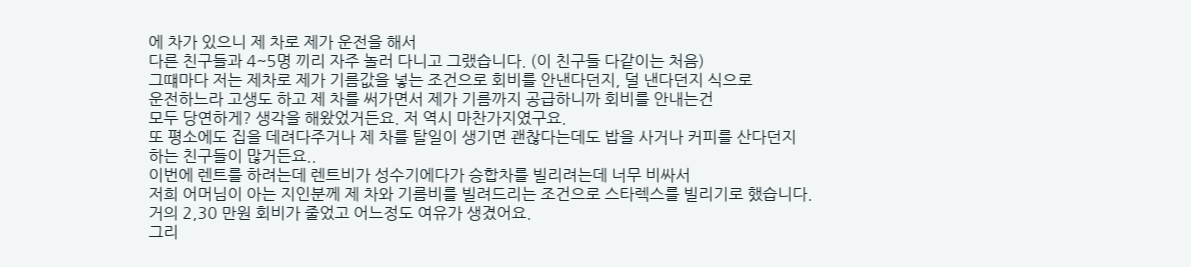에 차가 있으니 제 차로 제가 운전을 해서
다른 친구들과 4~5명 끼리 자주 놀러 다니고 그랬습니다. (이 친구들 다같이는 처음)
그떄마다 저는 제차로 제가 기름값을 넣는 조건으로 회비를 안낸다던지, 덜 낸다던지 식으로
운전하느라 고생도 하고 제 차를 써가면서 제가 기름까지 공급하니까 회비를 안내는건
모두 당연하게? 생각을 해왔었거든요. 저 역시 마찬가지였구요.
또 평소에도 집을 데려다주거나 제 차를 탈일이 생기면 괜찮다는데도 밥을 사거나 커피를 산다던지
하는 친구들이 많거든요..
이번에 렌트를 하려는데 렌트비가 성수기에다가 승합차를 빌리려는데 너무 비싸서
저희 어머님이 아는 지인분께 제 차와 기름비를 빌려드리는 조건으로 스타렉스를 빌리기로 했습니다.
거의 2,30 만원 회비가 줄었고 어느정도 여유가 생겼어요.
그리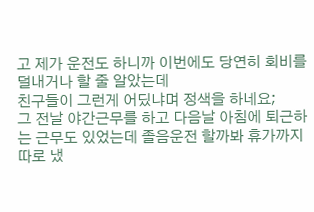고 제가 운전도 하니까 이번에도 당연히 회비를 덜내거나 할 줄 알았는데
친구들이 그런게 어딨냐며 정색을 하네요;
그 전날 야간근무를 하고 다음날 아침에 퇴근하는 근무도 있었는데 졸음운전 할까봐 휴가까지
따로 냈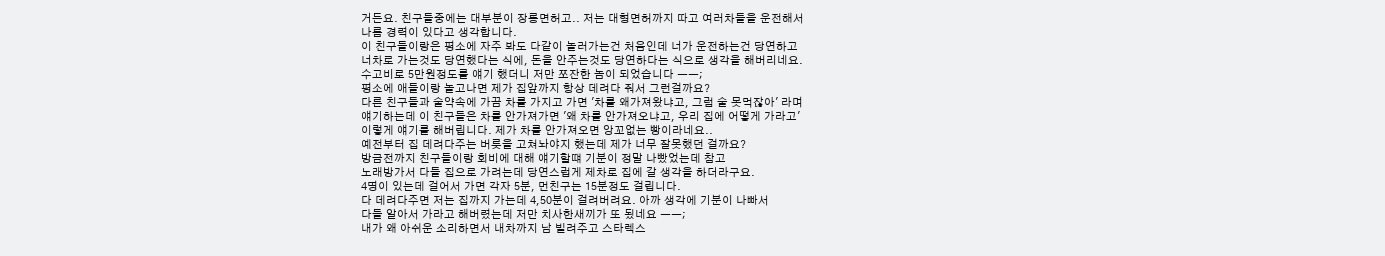거든요. 친구들중에는 대부분이 장롱면허고.. 저는 대형면허까지 따고 여러차들을 운전해서
나름 경력이 있다고 생각합니다.
이 친구들이랑은 평소에 자주 봐도 다같이 놀러가는건 처음인데 너가 운전하는건 당연하고
너차로 가는것도 당연했다는 식에, 돈을 안주는것도 당연하다는 식으로 생각을 해버리네요.
수고비로 5만원정도를 얘기 했더니 저만 쪼잔한 놈이 되었습니다 ㅡㅡ;
평소에 애들이랑 놀고나면 제가 집앞까지 항상 데려다 줘서 그런걸까요?
다른 친구들과 술약속에 가끔 차를 가지고 가면 '차를 왜가져왔냐고, 그럼 술 못먹잖아' 라며
얘기하는데 이 친구들은 차를 안가져가면 '왜 차를 안가져오냐고, 우리 집에 어떻게 가라고'
이렇게 얘기를 해버립니다. 제가 차를 안가져오면 앙꼬없는 빵이라네요..
예전부터 집 데려다주는 버릇을 고쳐놔야지 했는데 제가 너무 잘못했던 걸까요?
방금전까지 친구들이랑 회비에 대해 얘기할떄 기분이 정말 나빴었는데 참고
노래방가서 다들 집으로 가려는데 당연스럽게 제차로 집에 갈 생각을 하더라구요.
4명이 있는데 걸어서 가면 각자 5분, 먼친구는 15분정도 걸립니다.
다 데려다주면 저는 집까지 가는데 4,50분이 걸려버려요. 아까 생각에 기분이 나빠서
다들 알아서 가라고 해버렸는데 저만 치사한새끼가 또 됬네요 ㅡㅡ;
내가 왜 아쉬운 소리하면서 내차까지 남 빌려주고 스타렉스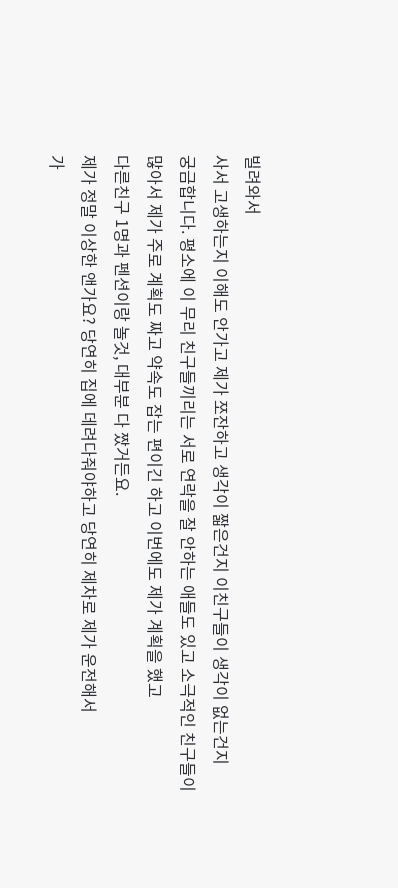빌려와서
사서 고생하는지 이해도 안가고 제가 쪼잔하고 생각이 짧은건지 이친구들이 생각이 없는건지
궁금합니다. 평소에 이 무리 친구들끼리는 서로 연락을 잘 안하는 애들도 있고 소극적인 친구들이
많아서 제가 주로 계획도 짜고 약속도 잡는 편이긴 하고 이번에도 제가 계획을 했고
다른친구 1명과 펜션이랑 놀것, 대부분 다 짰거든요.
제가 정말 이상한 앤가요? 당연히 집에 데려다줘야하고 당연히 제차로 제가 운전해서
가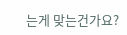는게 맞는건가요?